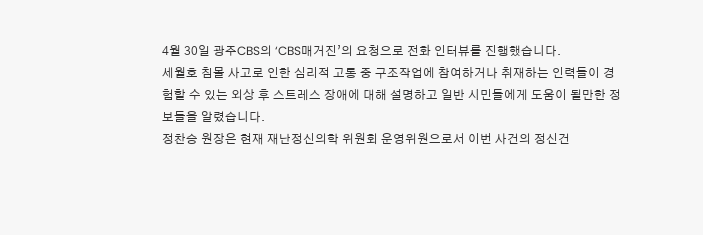4월 30일 광주CBS의 ‘CBS매거진’의 요청으로 전화 인터뷰를 진행했습니다.
세월호 침몰 사고로 인한 심리적 고통 중 구조작업에 참여하거나 취재하는 인력들이 경험할 수 있는 외상 후 스트레스 장애에 대해 설명하고 일반 시민들에게 도움이 될만한 정보들을 알렸습니다.
정찬승 원장은 현재 재난정신의학 위원회 운영위원으로서 이번 사건의 정신건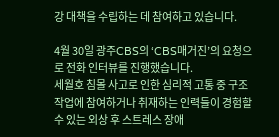강 대책을 수립하는 데 참여하고 있습니다.

4월 30일 광주CBS의 ‘CBS매거진’의 요청으로 전화 인터뷰를 진행했습니다.
세월호 침몰 사고로 인한 심리적 고통 중 구조작업에 참여하거나 취재하는 인력들이 경험할 수 있는 외상 후 스트레스 장애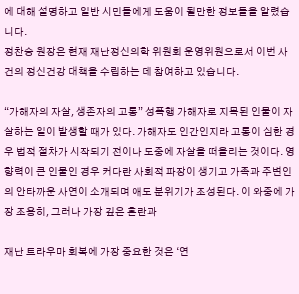에 대해 설명하고 일반 시민들에게 도움이 될만한 정보들을 알렸습니다.
정찬승 원장은 현재 재난정신의학 위원회 운영위원으로서 이번 사건의 정신건강 대책을 수립하는 데 참여하고 있습니다.

“가해자의 자살, 생존자의 고통” 성폭행 가해자로 지목된 인물이 자살하는 일이 발생할 때가 있다. 가해자도 인간인지라 고통이 심한 경우 법적 절차가 시작되기 전이나 도중에 자살을 떠올리는 것이다. 영향력이 큰 인물인 경우 커다란 사회적 파장이 생기고 가족과 주변인의 안타까운 사연이 소개되며 애도 분위기가 조성된다. 이 와중에 가장 조용히, 그러나 가장 깊은 혼란과

재난 트라우마 회복에 가장 중요한 것은 ‘연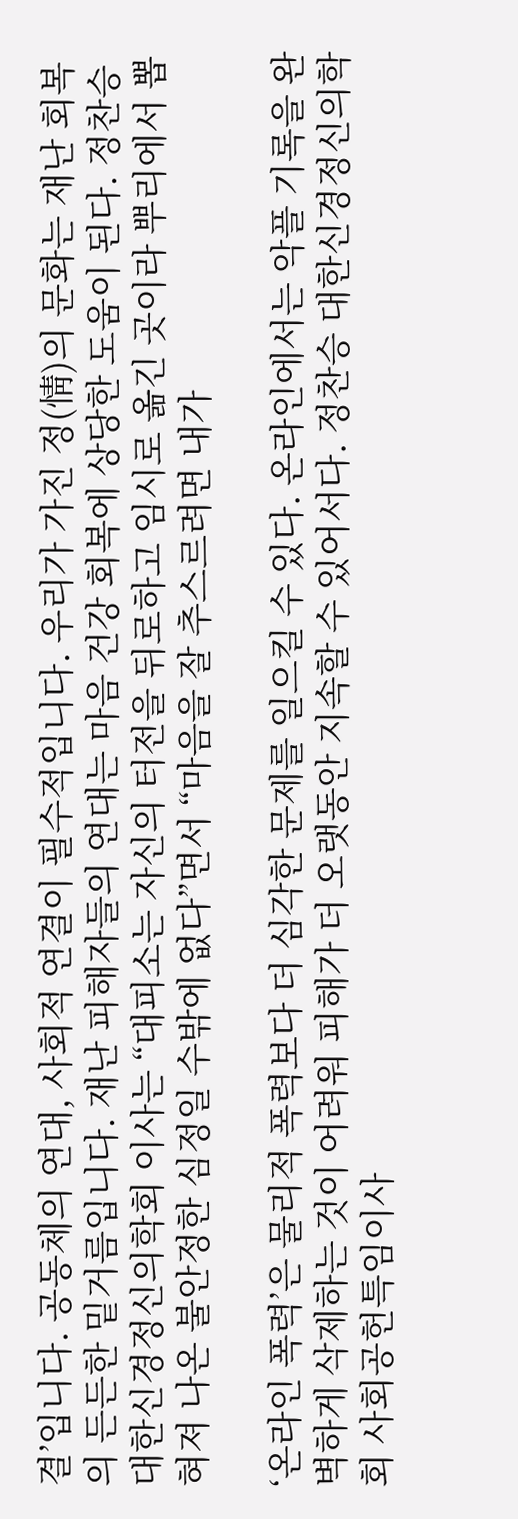결’입니다. 공동체의 연대, 사회적 연결이 필수적입니다. 우리가 가진 정(情)의 문화는 재난 회복의 든든한 밑거름입니다. 재난 피해자들의 연대는 마음 건강 회복에 상당한 도움이 된다. 정찬승 대한신경정신의학회 이사는 “대피소는 자신의 터전을 뒤로하고 임시로 옮긴 곳이라 뿌리에서 뽑혀져 나온 불안정한 심정일 수밖에 없다”면서 “마음을 잘 추스르려면 내가

‘온라인 폭력’은 물리적 폭력보다 더 심각한 문제를 일으킬 수 있다. 온라인에서는 악플 기록을 완벽하게 삭제하는 것이 어려워 피해가 더 오랫동안 지속할 수 있어서다. 정찬승 대한신경정신의학회 사회공헌특임이사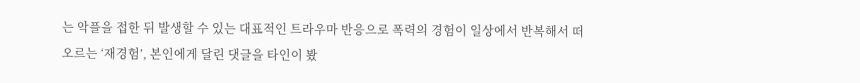는 악플을 접한 뒤 발생할 수 있는 대표적인 트라우마 반응으로 폭력의 경험이 일상에서 반복해서 떠오르는 ‘재경험’, 본인에게 달린 댓글을 타인이 봤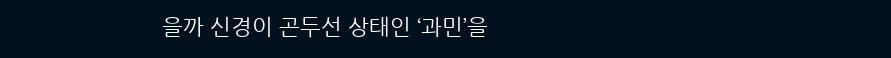을까 신경이 곤두선 상태인 ‘과민’을